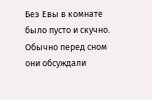Без Евы в комнате было пусто и скучно. Обычно перед сном они обсуждали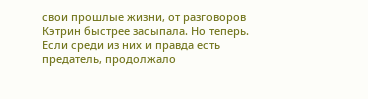свои прошлые жизни, от разговоров Кэтрин быстрее засыпала. Но теперь. Если среди из них и правда есть предатель, продолжало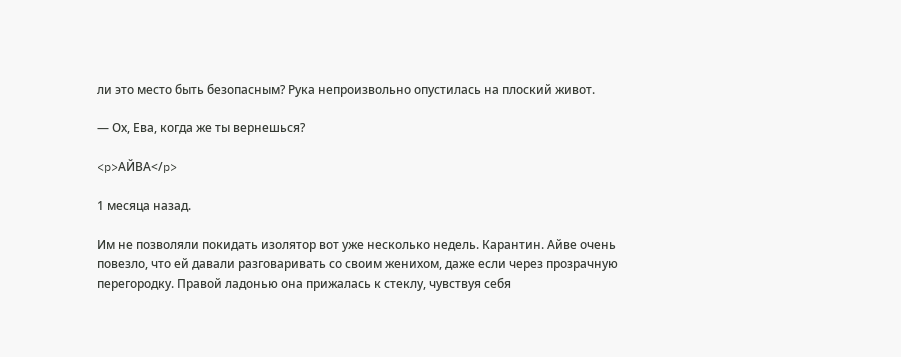ли это место быть безопасным? Рука непроизвольно опустилась на плоский живот.

— Ох, Ева, когда же ты вернешься?

<p>АЙВА</p>

1 месяца назад.

Им не позволяли покидать изолятор вот уже несколько недель. Карантин. Айве очень повезло, что ей давали разговаривать со своим женихом, даже если через прозрачную перегородку. Правой ладонью она прижалась к стеклу, чувствуя себя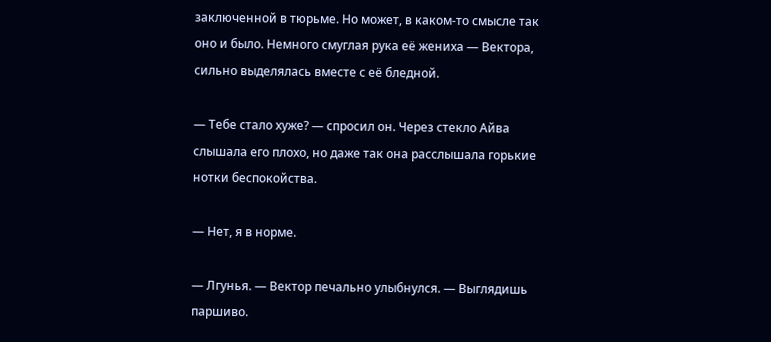заключенной в тюрьме. Но может, в каком-то смысле так оно и было. Немного смуглая рука её жениха — Вектора, сильно выделялась вместе с её бледной.

— Тебе стало хуже? — спросил он. Через стекло Айва слышала его плохо, но даже так она расслышала горькие нотки беспокойства.

— Нет, я в норме.

— Лгунья. — Вектор печально улыбнулся. — Выглядишь паршиво.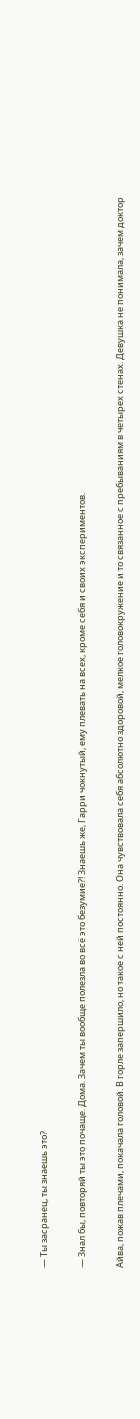— Ты засранец, ты знаешь это?

— Знал бы, повторяй ты это почаще. Дома. Зачем ты вообще полезла во всё это безумие?! Знаешь же, Гарри чокнутый, ему плевать на всех, кроме себя и своих экспериментов.

Айва, пожав плечами, покачала головой. В горле запершило, но такое с ней постоянно. Она чувствовала себя абсолютно здоровой, мелкое головокружение и то связанное с пребываниям в четырех стенах. Девушка не понимала, зачем доктор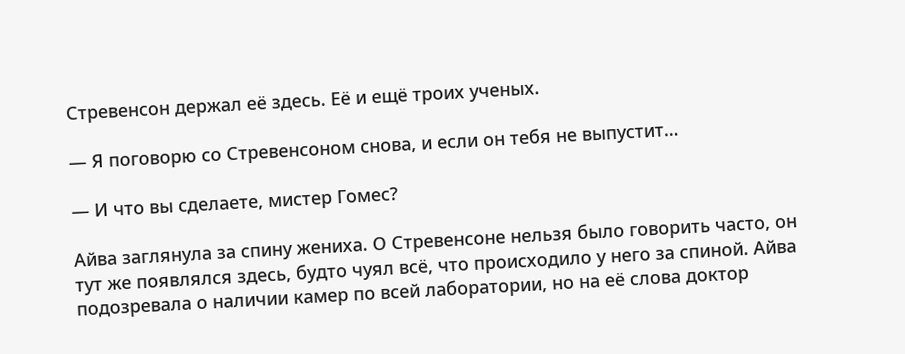Стревенсон держал её здесь. Её и ещё троих ученых.

— Я поговорю со Стревенсоном снова, и если он тебя не выпустит…

— И что вы сделаете, мистер Гомес?

Айва заглянула за спину жениха. О Стревенсоне нельзя было говорить часто, он тут же появлялся здесь, будто чуял всё, что происходило у него за спиной. Айва подозревала о наличии камер по всей лаборатории, но на её слова доктор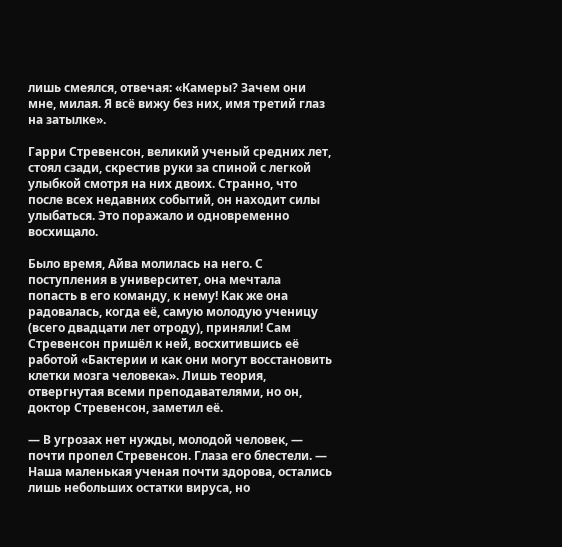лишь смеялся, отвечая: «Камеры? Зачем они мне, милая. Я всё вижу без них, имя третий глаз на затылке».

Гарри Стревенсон, великий ученый средних лет, стоял сзади, скрестив руки за спиной с легкой улыбкой смотря на них двоих. Странно, что после всех недавних событий, он находит силы улыбаться. Это поражало и одновременно восхищало.

Было время, Айва молилась на него. С поступления в университет, она мечтала попасть в его команду, к нему! Как же она радовалась, когда её, самую молодую ученицу (всего двадцати лет отроду), приняли! Сам Стревенсон пришёл к ней, восхитившись её работой «Бактерии и как они могут восстановить клетки мозга человека». Лишь теория, отвергнутая всеми преподавателями, но он, доктор Стревенсон, заметил её.

— В угрозах нет нужды, молодой человек, — почти пропел Стревенсон. Глаза его блестели. — Наша маленькая ученая почти здорова, остались лишь небольших остатки вируса, но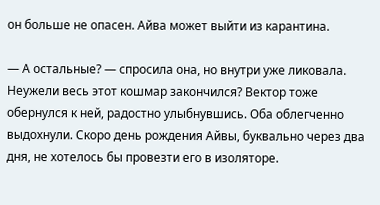он больше не опасен. Айва может выйти из карантина.

— А остальные? — спросила она, но внутри уже ликовала. Неужели весь этот кошмар закончился? Вектор тоже обернулся к ней, радостно улыбнувшись. Оба облегченно выдохнули. Скоро день рождения Айвы, буквально через два дня, не хотелось бы провезти его в изоляторе.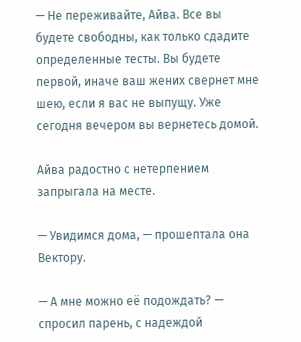— Не переживайте, Айва. Все вы будете свободны, как только сдадите определенные тесты. Вы будете первой, иначе ваш жених свернет мне шею, если я вас не выпущу. Уже сегодня вечером вы вернетесь домой.

Айва радостно с нетерпением запрыгала на месте.

— Увидимся дома, — прошептала она Вектору.

— А мне можно её подождать? — спросил парень, с надеждой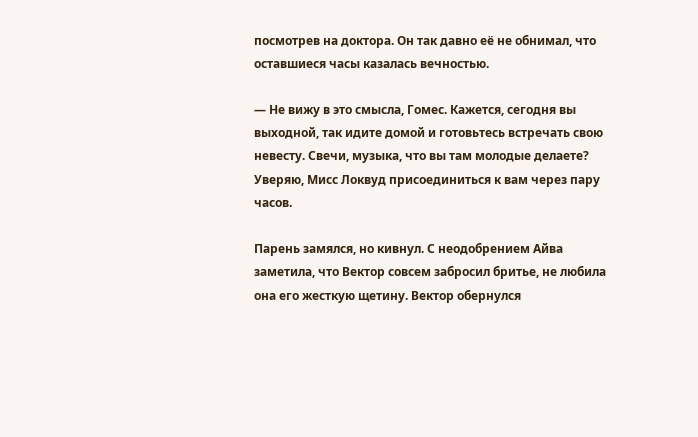посмотрев на доктора. Он так давно её не обнимал, что оставшиеся часы казалась вечностью.

— Не вижу в это смысла, Гомес. Кажется, сегодня вы выходной, так идите домой и готовьтесь встречать свою невесту. Свечи, музыка, что вы там молодые делаете? Уверяю, Мисс Локвуд присоединиться к вам через пару часов.

Парень замялся, но кивнул. С неодобрением Айва заметила, что Вектор совсем забросил бритье, не любила она его жесткую щетину. Вектор обернулся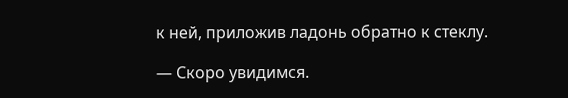к ней, приложив ладонь обратно к стеклу.

— Скоро увидимся.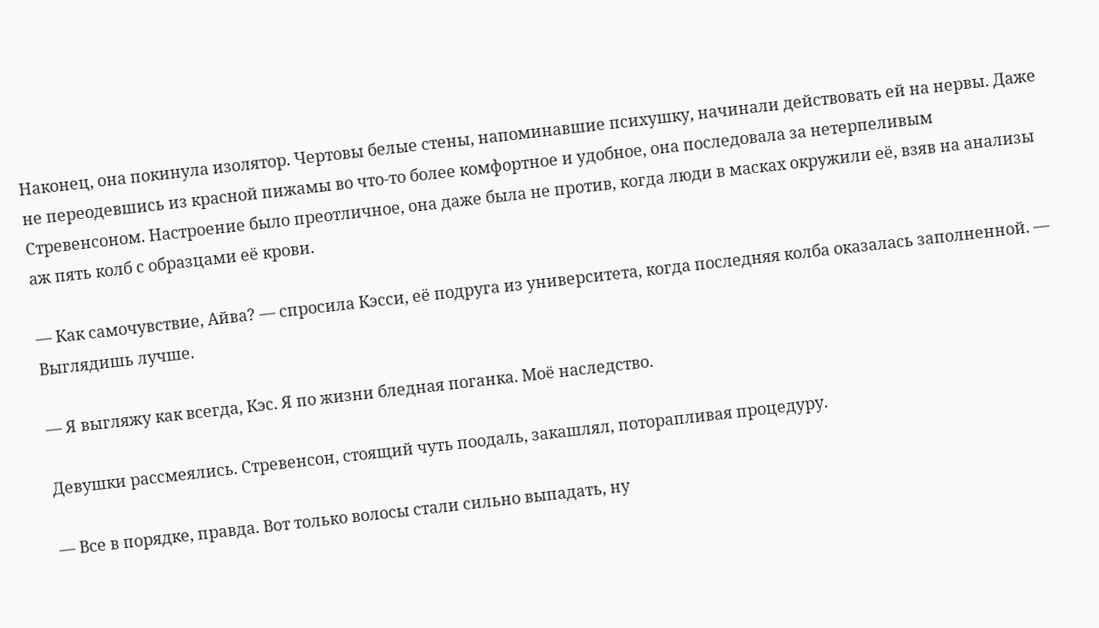Наконец, она покинула изолятор. Чертовы белые стены, напоминавшие психушку, начинали действовать ей на нервы. Даже не переодевшись из красной пижамы во что-то более комфортное и удобное, она последовала за нетерпеливым Стревенсоном. Настроение было преотличное, она даже была не против, когда люди в масках окружили её, взяв на анализы аж пять колб с образцами её крови.

— Как самочувствие, Айва? — спросила Кэсси, её подруга из университета, когда последняя колба оказалась заполненной. — Выглядишь лучше.

— Я выгляжу как всегда, Кэс. Я по жизни бледная поганка. Моё наследство.

Девушки рассмеялись. Стревенсон, стоящий чуть поодаль, закашлял, поторапливая процедуру.

— Все в порядке, правда. Вот только волосы стали сильно выпадать, ну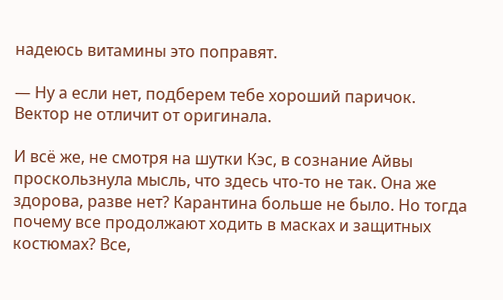надеюсь витамины это поправят.

— Ну а если нет, подберем тебе хороший паричок. Вектор не отличит от оригинала.

И всё же, не смотря на шутки Кэс, в сознание Айвы проскользнула мысль, что здесь что-то не так. Она же здорова, разве нет? Карантина больше не было. Но тогда почему все продолжают ходить в масках и защитных костюмах? Все,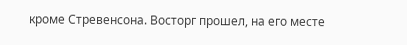кроме Стревенсона. Восторг прошел, на его месте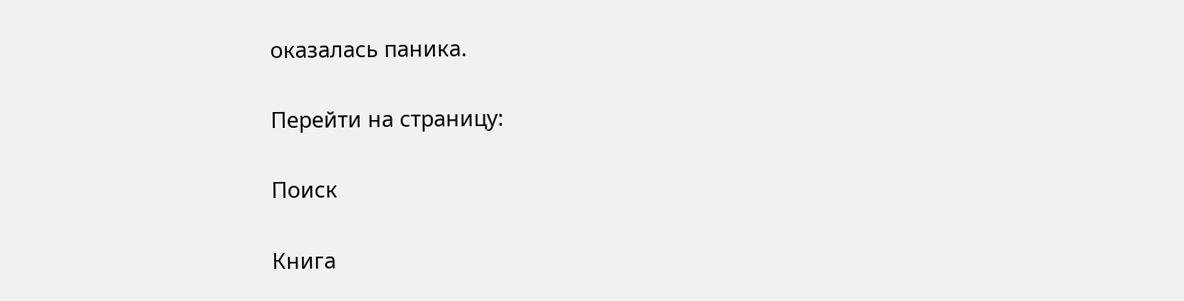оказалась паника.

Перейти на страницу:

Поиск

Книга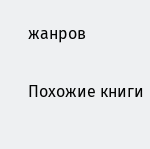жанров

Похожие книги